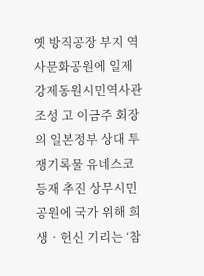옛 방직공장 부지 역사문화공원에 일제강제동원시민역사관 조성 고 이금주 회장의 일본정부 상대 투쟁기록물 유네스코 등재 추진 상무시민공원에 국가 위해 희생‧헌신 기리는 ‘참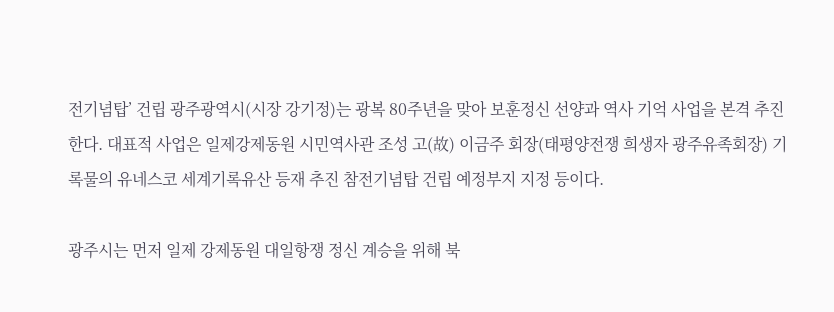전기념탑’ 건립 광주광역시(시장 강기정)는 광복 80주년을 맞아 보훈정신 선양과 역사 기억 사업을 본격 추진한다. 대표적 사업은 일제강제동원 시민역사관 조성 고(故) 이금주 회장(태평양전쟁 희생자 광주유족회장) 기록물의 유네스코 세계기록유산 등재 추진 참전기념탑 건립 예정부지 지정 등이다.

광주시는 먼저 일제 강제동원 대일항쟁 정신 계승을 위해 북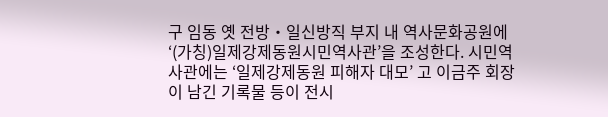구 임동 옛 전방‧일신방직 부지 내 역사문화공원에 ‘(가칭)일제강제동원시민역사관’을 조성한다. 시민역사관에는 ‘일제강제동원 피해자 대모’ 고 이금주 회장이 남긴 기록물 등이 전시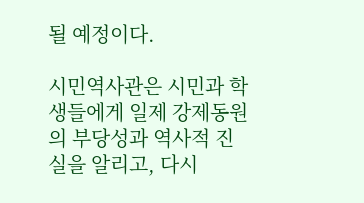될 예정이다.

시민역사관은 시민과 학생들에게 일제 강제동원의 부당성과 역사적 진실을 알리고, 다시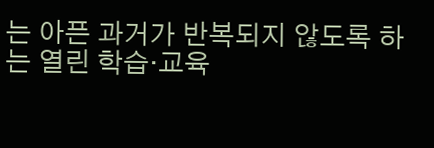는 아픈 과거가 반복되지 않도록 하는 열린 학습·교육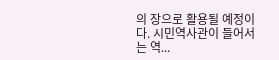의 장으로 활용될 예정이다. 시민역사관이 들어서는 역...